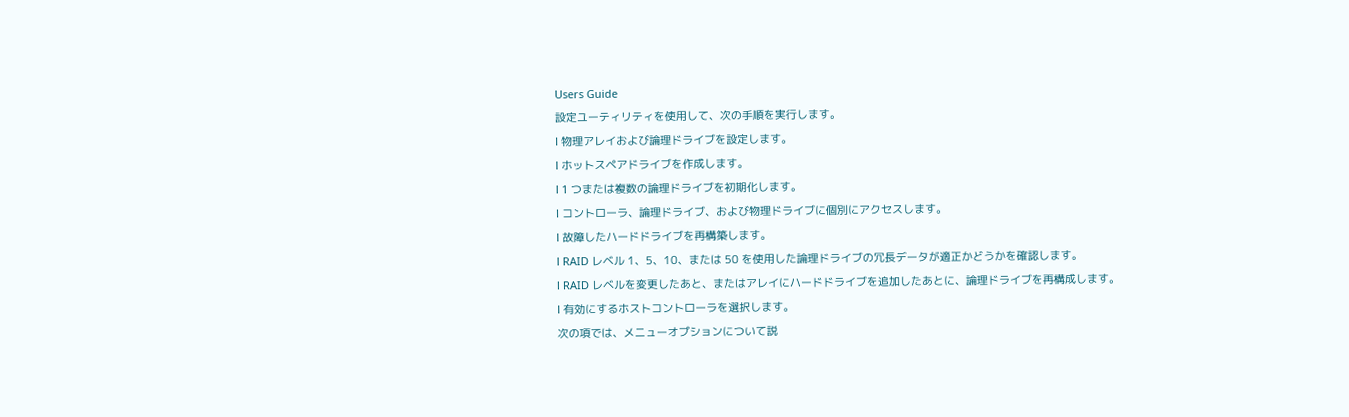Users Guide
設定ユーティリティを使用して、次の手順を実行します。
l 物理アレイおよび論理ドライブを設定します。
l ホットスペアドライブを作成します。
l 1 つまたは複数の論理ドライブを初期化します。
l コントローラ、論理ドライブ、および物理ドライブに個別にアクセスします。
l 故障したハードドライブを再構築します。
l RAID レベル 1、5、10、または 50 を使用した論理ドライブの冗長データが適正かどうかを確認します。
l RAID レベルを変更したあと、またはアレイにハードドライブを追加したあとに、論理ドライブを再構成します。
l 有効にするホストコントローラを選択します。
次の項では、メニューオプションについて説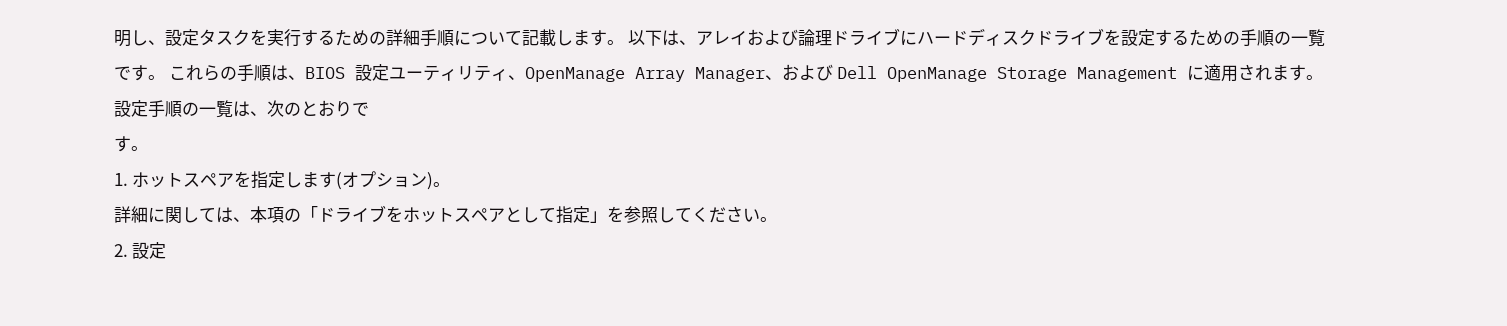明し、設定タスクを実行するための詳細手順について記載します。 以下は、アレイおよび論理ドライブにハードディスクドライブを設定するための手順の一覧
です。 これらの手順は、BIOS 設定ユーティリティ、OpenManage Array Manager、および Dell OpenManage Storage Management に適用されます。 設定手順の一覧は、次のとおりで
す。
1. ホットスペアを指定します(オプション)。
詳細に関しては、本項の「ドライブをホットスペアとして指定」を参照してください。
2. 設定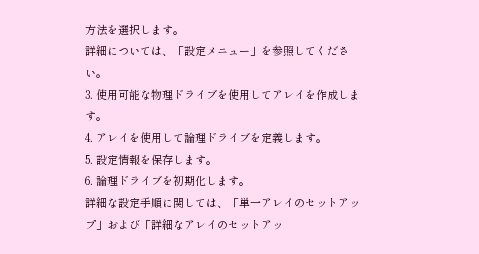方法を選択します。
詳細については、「設定メニュー」を参照してください。
3. 使用可能な物理ドライブを使用してアレイを作成します。
4. アレイを使用して論理ドライブを定義します。
5. 設定情報を保存します。
6. 論理ドライブを初期化します。
詳細な設定手順に関しては、「単一アレイのセットアップ」および「詳細なアレイのセットアッ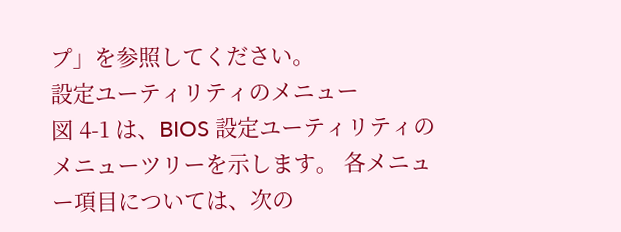プ」を参照してください。
設定ユーティリティのメニュー
図 4-1 は、BIOS 設定ユーティリティのメニューツリーを示します。 各メニュー項目については、次の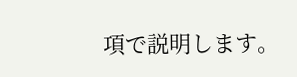項で説明します。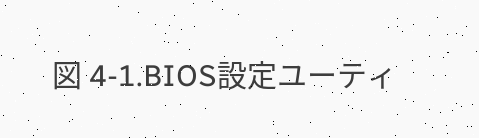図 4-1.BIOS設定ユーティ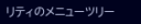リティのメニューツリー